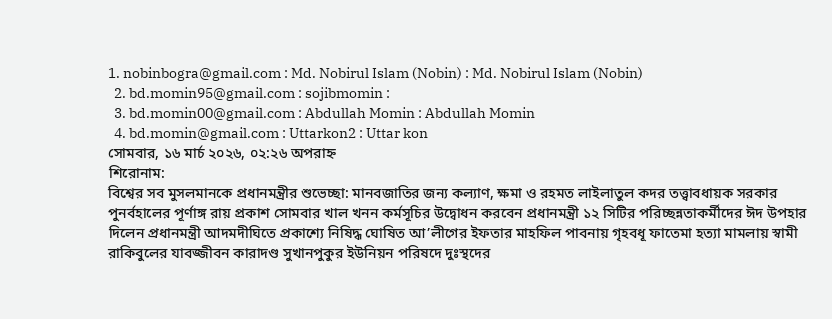1. nobinbogra@gmail.com : Md. Nobirul Islam (Nobin) : Md. Nobirul Islam (Nobin)
  2. bd.momin95@gmail.com : sojibmomin :
  3. bd.momin00@gmail.com : Abdullah Momin : Abdullah Momin
  4. bd.momin@gmail.com : Uttarkon2 : Uttar kon
সোমবার, ১৬ মার্চ ২০২৬, ০২:২৬ অপরাহ্ন
শিরোনাম:
বিশ্বের সব মুসলমানকে প্রধানমন্ত্রীর শুভেচ্ছা: মানবজাতির জন্য কল্যাণ, ক্ষমা ও রহমত লাইলাতুল কদর তত্ত্বাবধায়ক সরকার পুনর্বহালের পূর্ণাঙ্গ রায় প্রকাশ সোমবার খাল খনন কর্মসূচির উদ্বোধন করবেন প্রধানমন্ত্রী ১২ সিটির পরিচ্ছন্নতাকর্মীদের ঈদ উপহার দিলেন প্রধানমন্ত্রী আদমদীঘিতে প্রকাশ্যে নিষিদ্ধ ঘোষিত আ’লীগের ইফতার মাহফিল পাবনায় গৃহবধূ ফাতেমা হত্যা মামলায় স্বামী রাকিবুলের যাবজ্জীবন কারাদণ্ড সুখানপুকুর ইউনিয়ন পরিষদে দুঃস্থদের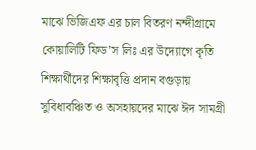মাঝে ভিজিএফ এর চাল বিতরণ নন্দীগ্রামে কোয়ালিটি ফিড’স লিঃ এর উদ্যোগে কৃতি শিক্ষার্থীদের শিক্ষাবৃত্তি প্রদান বগুড়ায় সুবিধাবঞ্চিত ও অসহায়দের মাঝে ঈদ সামগ্রী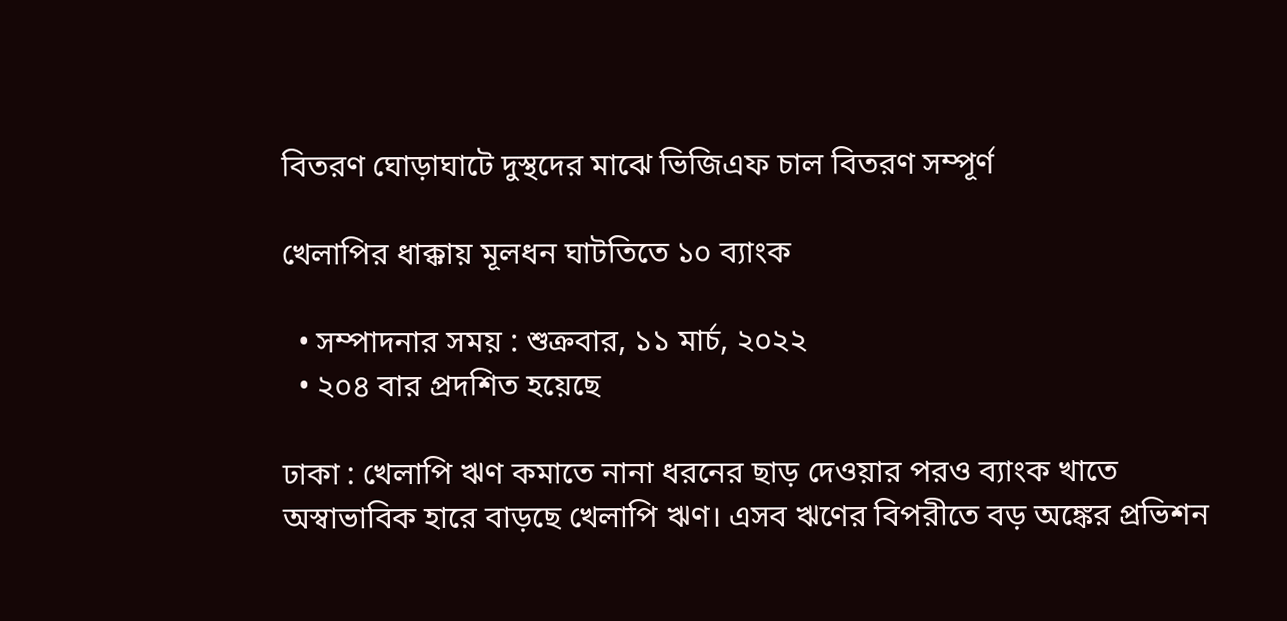বিতরণ ঘোড়াঘাটে দুস্থদের মাঝে ভিজিএফ চাল বিতরণ সম্পূর্ণ

খেলাপির ধাক্কায় মূলধন ঘাটতিতে ১০ ব্যাংক

  • সম্পাদনার সময় : শুক্রবার, ১১ মার্চ, ২০২২
  • ২০৪ বার প্রদশিত হয়েছে

ঢাকা : খেলাপি ঋণ কমাতে নানা ধরনের ছাড় দেওয়ার পরও ব্যাংক খাতে অস্বাভাবিক হারে বাড়ছে খেলাপি ঋণ। এসব ঋণের বিপরীতে বড় অঙ্কের প্রভিশন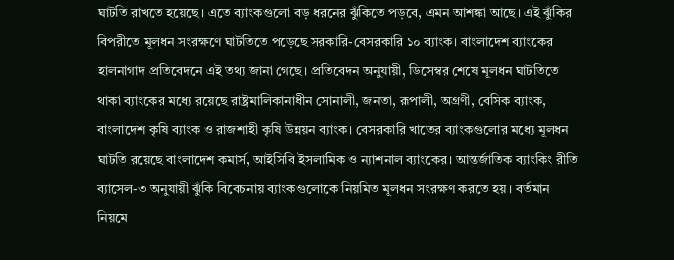ঘাটতি রাখতে হয়েছে। এতে ব্যাংকগুলো বড় ধরনের ঝুঁকিতে পড়বে, এমন আশঙ্কা আছে। এই ঝুঁকির বিপরীতে মূলধন সংরক্ষণে ঘাটতিতে পড়েছে সরকারি-বেসরকারি ১০ ব্যাংক। বাংলাদেশ ব্যাংকের হালনাগাদ প্রতিবেদনে এই তথ্য জানা গেছে। প্রতিবেদন অনুযায়ী, ডিসেম্বর শেষে মূলধন ঘাটতিতে থাকা ব্যাংকের মধ্যে রয়েছে রাষ্ট্রমালিকানাধীন সোনালী, জনতা, রূপালী, অগ্রণী, বেসিক ব্যাংক, বাংলাদেশ কৃষি ব্যাংক ও রাজশাহী কৃষি উন্নয়ন ব্যাংক। বেসরকারি খাতের ব্যাংকগুলোর মধ্যে মূলধন ঘাটতি রয়েছে বাংলাদেশ কমার্স, আইসিবি ইসলামিক ও ন্যাশনাল ব্যাংকের। আন্তর্জাতিক ব্যাংকিং রীতি ব্যাসেল-৩ অনুযায়ী ঝুঁকি বিবেচনায় ব্যাংকগুলোকে নিয়মিত মূলধন সংরক্ষণ করতে হয়। বর্তমান নিয়মে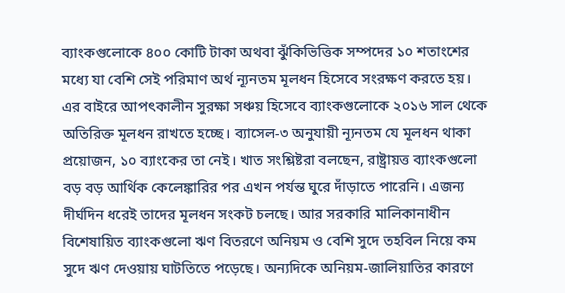ব্যাংকগুলোকে ৪০০ কোটি টাকা অথবা ঝুঁকিভিত্তিক সম্পদের ১০ শতাংশের মধ্যে যা বেশি সেই পরিমাণ অর্থ ন্যূনতম মূলধন হিসেবে সংরক্ষণ করতে হয়। এর বাইরে আপৎকালীন সুরক্ষা সঞ্চয় হিসেবে ব্যাংকগুলোকে ২০১৬ সাল থেকে অতিরিক্ত মূলধন রাখতে হচ্ছে। ব্যাসেল-৩ অনুযায়ী ন্যূনতম যে মূলধন থাকা প্রয়োজন, ১০ ব্যাংকের তা নেই। খাত সংশ্লিষ্টরা বলছেন, রাষ্ট্রায়ত্ত ব্যাংকগুলো বড় বড় আর্থিক কেলেঙ্কারির পর এখন পর্যন্ত ঘুরে দাঁড়াতে পারেনি। এজন্য দীর্ঘদিন ধরেই তাদের মূলধন সংকট চলছে। আর সরকারি মালিকানাধীন বিশেষায়িত ব্যাংকগুলো ঋণ বিতরণে অনিয়ম ও বেশি সুদে তহবিল নিয়ে কম সুদে ঋণ দেওয়ায় ঘাটতিতে পড়েছে। অন্যদিকে অনিয়ম-জালিয়াতির কারণে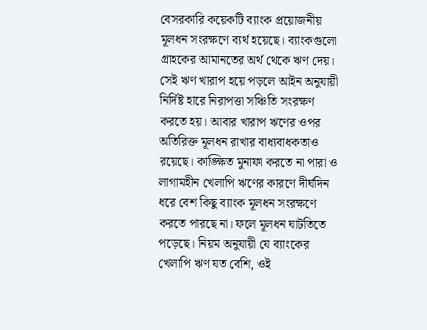বেসরকারি কয়েকটি ব্যাংক প্রয়োজনীয় মূলধন সংরক্ষণে ব্যর্থ হয়েছে। ব্যাংকগুলো গ্রাহকের আমানতের অর্থ থেকে ঋণ দেয়। সেই ঋণ খারাপ হয়ে পড়লে আইন অনুযায়ী নির্দিষ্ট হারে নিরাপত্তা সঞ্চিতি সংরক্ষণ করতে হয়। আবার খারাপ ঋণের ওপর অতিরিক্ত মূলধন রাখার বাধ্যবাধকতাও রয়েছে। কাঙ্ক্ষিত মুনাফা করতে না পারা ও লাগামহীন খেলাপি ঋণের কারণে দীর্ঘদিন ধরে বেশ কিছু ব্যাংক মূলধন সংরক্ষণে করতে পারছে না। ফলে মূলধন ঘাটতিতে পড়েছে। নিয়ম অনুযায়ী যে ব্যাংকের খেলাপি ঋণ যত বেশি, ওই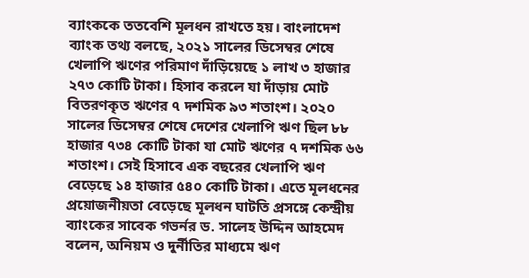ব্যাংককে ততবেশি মূলধন রাখতে হয়। বাংলাদেশ ব্যাংক তথ্য বলছে, ২০২১ সালের ডিসেম্বর শেষে খেলাপি ঋণের পরিমাণ দাঁড়িয়েছে ১ লাখ ৩ হাজার ২৭৩ কোটি টাকা। হিসাব করলে যা দাঁড়ায় মোট বিতরণকৃত ঋণের ৭ দশমিক ৯৩ শতাংশ। ২০২০ সালের ডিসেম্বর শেষে দেশের খেলাপি ঋণ ছিল ৮৮ হাজার ৭৩৪ কোটি টাকা যা মোট ঋণের ৭ দশমিক ৬৬ শতাংশ। সেই হিসাবে এক বছরের খেলাপি ঋণ বেড়েছে ১৪ হাজার ৫৪০ কোটি টাকা। এতে মূলধনের প্রয়োজনীয়তা বেড়েছে মূলধন ঘাটতি প্রসঙ্গে কেন্দ্রীয় ব্যাংকের সাবেক গভর্নর ড. সালেহ উদ্দিন আহমেদ বলেন, অনিয়ম ও দুর্নীতির মাধ্যমে ঋণ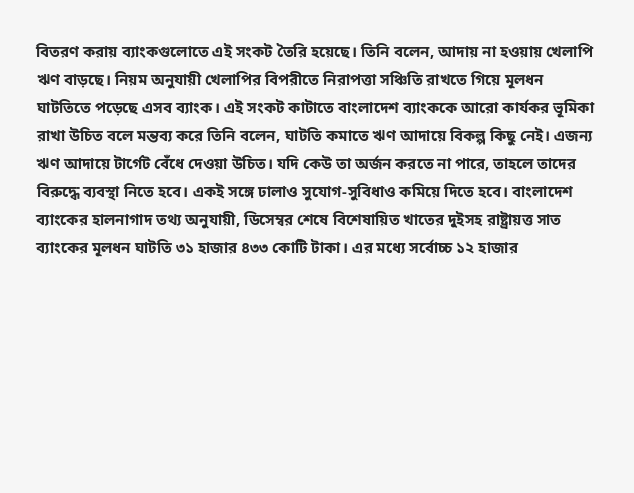বিতরণ করায় ব্যাংকগুলোতে এই সংকট তৈরি হয়েছে। তিনি বলেন, আদায় না হওয়ায় খেলাপি ঋণ বাড়ছে। নিয়ম অনুযায়ী খেলাপির বিপরীতে নিরাপত্তা সঞ্চিতি রাখতে গিয়ে মূলধন ঘাটতিতে পড়েছে এসব ব্যাংক। এই সংকট কাটাতে বাংলাদেশ ব্যাংককে আরো কার্যকর ভূমিকা রাখা উচিত বলে মন্তব্য করে তিনি বলেন, ঘাটতি কমাতে ঋণ আদায়ে বিকল্প কিছু নেই। এজন্য ঋণ আদায়ে টার্গেট বেঁধে দেওয়া উচিত। যদি কেউ তা অর্জন করতে না পারে, তাহলে তাদের বিরুদ্ধে ব্যবস্থা নিতে হবে। একই সঙ্গে ঢালাও সুযোগ-সুবিধাও কমিয়ে দিতে হবে। বাংলাদেশ ব্যাংকের হালনাগাদ তথ্য অনুযায়ী, ডিসেম্বর শেষে বিশেষায়িত খাতের দুইসহ রাষ্ট্রায়ত্ত সাত ব্যাংকের মূলধন ঘাটতি ৩১ হাজার ৪৩৩ কোটি টাকা। এর মধ্যে সর্বোচ্চ ১২ হাজার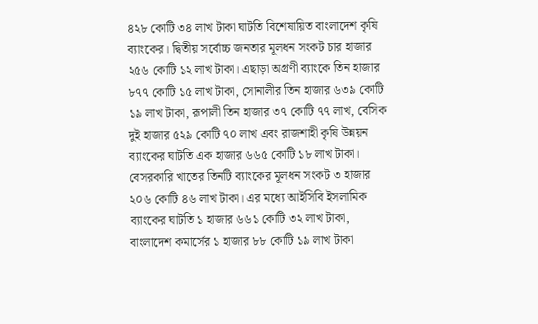৪২৮ কোটি ৩৪ লাখ টাকা ঘাটতি বিশেষায়িত বাংলাদেশ কৃষি ব্যাংকের। দ্বিতীয় সর্বোচ্চ জনতার মূলধন সংকট চার হাজার ২৫৬ কোটি ১২ লাখ টাকা। এছাড়া অগ্রণী ব্যাংকে তিন হাজার ৮৭৭ কোটি ১৫ লাখ টাকা, সোনালীর তিন হাজার ৬৩৯ কোটি ১৯ লাখ টাকা, রূপালী তিন হাজার ৩৭ কোটি ৭৭ লাখ, বেসিক দুই হাজার ৫২৯ কোটি ৭০ লাখ এবং রাজশাহী কৃষি উন্নয়ন ব্যাংকের ঘাটতি এক হাজার ৬৬৫ কোটি ১৮ লাখ টাকা। বেসরকারি খাতের তিনটি ব্যাংকের মূলধন সংকট ৩ হাজার ২০৬ কোটি ৪৬ লাখ টাকা। এর মধ্যে আইসিবি ইসলামিক ব্যাংকের ঘাটতি ১ হাজার ৬৬১ কোটি ৩২ লাখ টাকা, বাংলাদেশ কমার্সের ১ হাজার ৮৮ কোটি ১৯ লাখ টাকা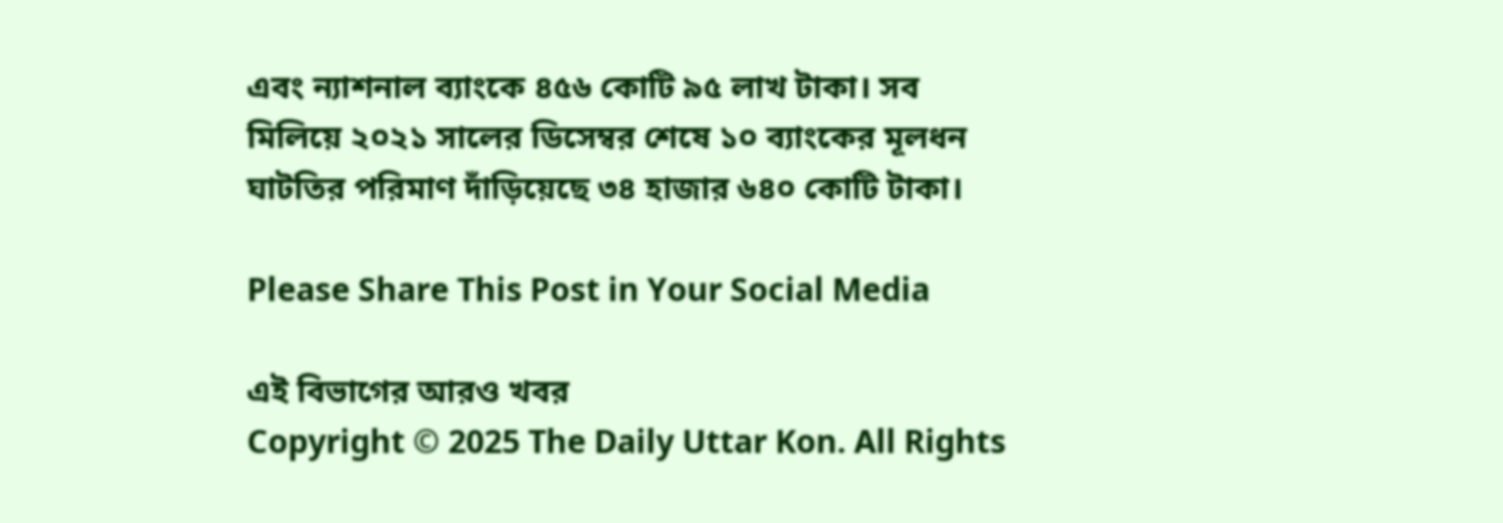এবং ন্যাশনাল ব্যাংকে ৪৫৬ কোটি ৯৫ লাখ টাকা। সব মিলিয়ে ২০২১ সালের ডিসেম্বর শেষে ১০ ব্যাংকের মূলধন ঘাটতির পরিমাণ দাঁড়িয়েছে ৩৪ হাজার ৬৪০ কোটি টাকা।

Please Share This Post in Your Social Media

এই বিভাগের আরও খবর
Copyright © 2025 The Daily Uttar Kon. All Rights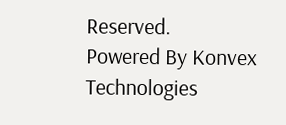Reserved.
Powered By Konvex Technologies